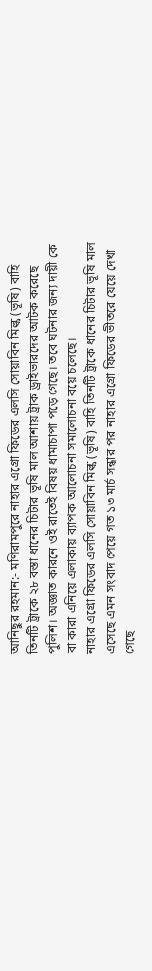আনিছুর রহমান:- মণিরামপুরে নাহার এগ্রো ফিডের এলসি সোয়াবিন মিল্ক (ভূষি) বাহি তিনটি ট্রাকে ২৮ বস্তা ধানের চিটার ভূষি মাল আশায় ট্রাক ড্রাইভারদের আটক করেছে পুলিশ। অজ্ঞাত কারনে ওই রাতেই বিষয় ধামাচাপা পড়ে গেছে। তবে ঘটনার জন্য দায়ী কে বা কারা এনিয়ে এলাকায় ব্যাপক আলোচনা সমালোচনা বয়ে চলেছে।
নাহার এগ্রো ফিডের এলসি সোয়াবিন মিল্ক (ভূষি) বাহি তিনটি ট্রাকে ধানের চিটার ভূষি মাল এসেছে এমন সংবাদ পেয়ে গত ১৩ মার্চ সন্ধার পর নাহার এগ্রো ফিডের ভীতরে যেয়ে দেখা গেছে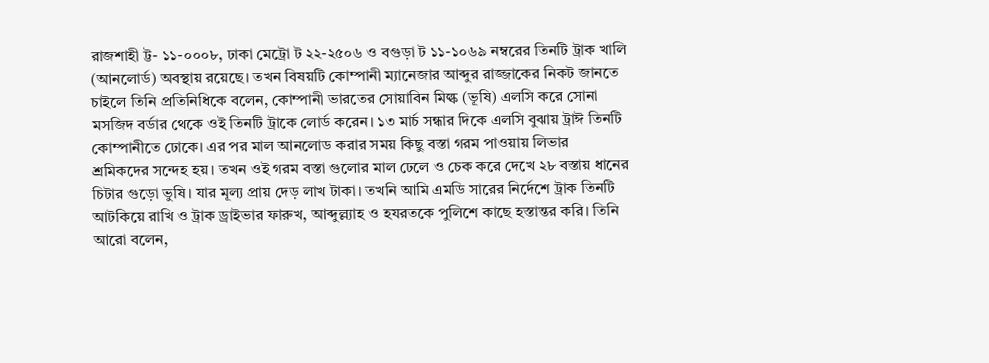রাজশাহী ট্ট- ১১-০০০৮, ঢাকা মেট্রো ট ২২-২৫০৬ ও বগুড়া ট ১১-১০৬৯ নম্বরের তিনটি ট্রাক খালি (আনলোর্ড) অবস্থায় রয়েছে। তখন বিষয়টি কোম্পানী ম্যানেজার আব্দুর রাজ্জাকের নিকট জানতে চাইলে তিনি প্রতিনিধিকে বলেন, কোম্পানী ভারতের সোয়াবিন মিল্ক (ভূষি) এলসি করে সোনা মসজিদ বর্ডার থেকে ওই তিনটি ট্রাকে লোর্ড করেন। ১৩ মার্চ সন্ধার দিকে এলসি বুঝায় ট্রাঈ তিনটি কোম্পানীতে ঢোকে। এর পর মাল আনলোড করার সময় কিছু বস্তা গরম পাওয়ায় লিভার শ্রমিকদের সন্দেহ হয়। তখন ওই গরম বস্তা গুলোর মাল ঢেলে ও চেক করে দেখে ২৮ বস্তায় ধানের চিটার গুড়ো ভুষি। যার মূল্য প্রায় দেড় লাখ টাকা। তখনি আমি এমডি সারের নির্দেশে ট্রাক তিনটি আটকিয়ে রাখি ও ট্রাক ড্রাইভার ফারুখ, আব্দুল্ল্যাহ ও হযরতকে পুলিশে কাছে হস্তান্তর করি। তিনি আরো বলেন,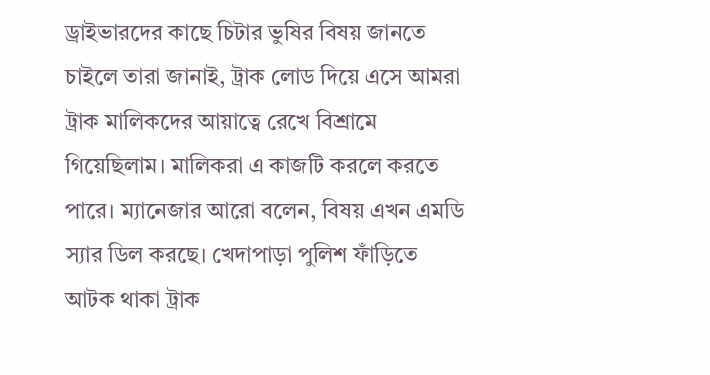ড্রাইভারদের কাছে চিটার ভুষির বিষয় জানতে চাইলে তারা জানাই, ট্রাক লোড দিয়ে এসে আমরা ট্রাক মালিকদের আয়াত্বে রেখে বিশ্রামে গিয়েছিলাম। মালিকরা এ কাজটি করলে করতে পারে। ম্যানেজার আরো বলেন, বিষয় এখন এমডি স্যার ডিল করছে। খেদাপাড়া পুলিশ ফাঁড়িতে আটক থাকা ট্রাক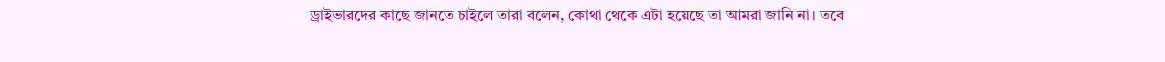ড্রাইভারদের কাছে জানতে চাইলে তারা বলেন, কোথা থেকে এটা হয়েছে তা আমরা জানি না। তবে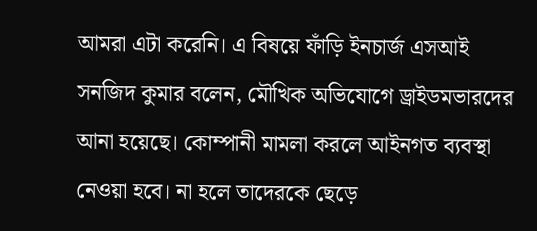আমরা এটা করেনি। এ বিষয়ে ফাঁড়ি ইনচার্জ এসআই সনজিদ কুমার বলেন, মৌখিক অভিযোগে ড্রাইডমভারদের আনা হয়েছে। কোম্পানী মামলা করলে আইনগত ব্যবস্থা নেওয়া হবে। না হলে তাদেরকে ছেড়ে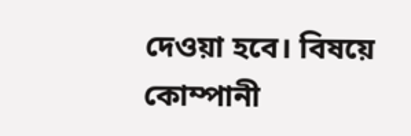দেওয়া হবে। বিষয়ে কোম্পানী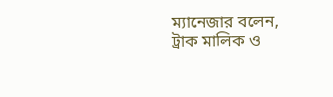ম্যানেজার বলেন, ট্রাক মালিক ও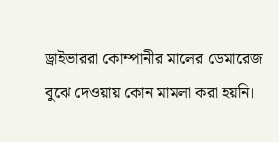ড্রাইভাররা কোম্পানীর মালের ডেমারেজ বুঝে দেওয়ায় কোন মামলা করা হয়নি।